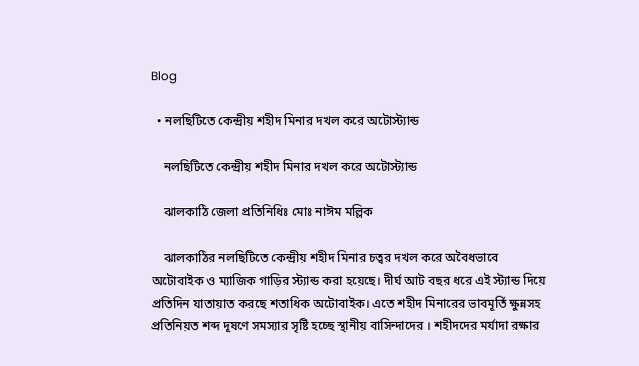Blog

  • নলছিটিতে কেন্দ্রীয় শহীদ মিনার দখল করে অটোস্ট্যান্ড

    নলছিটিতে কেন্দ্রীয় শহীদ মিনার দখল করে অটোস্ট্যান্ড

    ঝালকাঠি জেলা প্রতিনিধিঃ মোঃ নাঈম মল্লিক

    ঝালকাঠির নলছিটিতে কেন্দ্রীয় শহীদ মিনার চত্বর দখল করে অবৈধভাবে অটোবাইক ও ম্যাজিক গাড়ির স্ট্যান্ড করা হয়েছে। দীর্ঘ আট বছর ধরে এই স্ট্যান্ড দিয়ে প্রতিদিন যাতায়াত করছে শতাধিক অটোবাইক। এতে শহীদ মিনারের ভাবমূর্তি ক্ষুন্নসহ প্রতিনিয়ত শব্দ দূষণে সমস্যার সৃষ্টি হচ্ছে স্থানীয় বাসিন্দাদের । শহীদদের মর্যাদা রক্ষার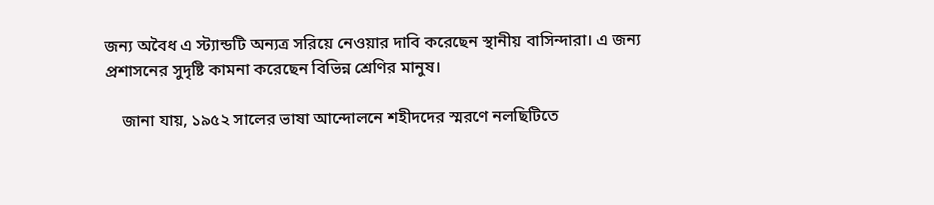জন্য অবৈধ এ স্ট্যান্ডটি অন্যত্র সরিয়ে নেওয়ার দাবি করেছেন স্থানীয় বাসিন্দারা। এ জন্য প্রশাসনের সুদৃষ্টি কামনা করেছেন বিভিন্ন শ্রেণির মানুষ।

    জানা যায়, ১৯৫২ সালের ভাষা আন্দোলনে শহীদদের স্মরণে নলছিটিতে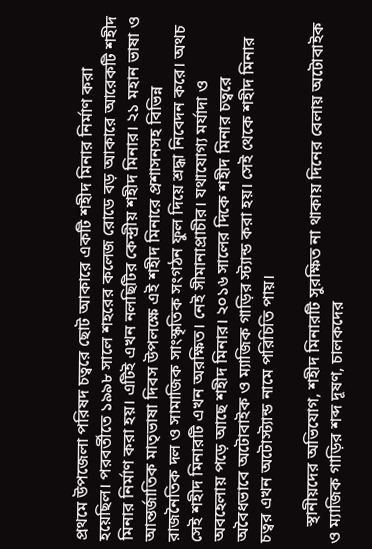প্রথমে উপজেলা পরিষদ চত্বরে ছোট আকারে একটি শহীদ মিনার নির্মাণ করা হয়েছিল। পরবর্তীতে ১৯৯৮ সালে শহরের কলেজ রোডে বড় আকারে আরেকটি শহীদ মিনার নির্মাণ করা হয়। এটিই এখন নলছিটির কেন্দ্রীয় শহীদ মিনার। ২১ মহান ভাষা ও আন্তর্জাতিক মাতৃভাষা দিবস উপলক্ষে এই শহীদ মিনারে প্রশাসনসহ বিভিন্ন রাজনৈতিক দল ও সামাজিক সাংস্কৃতিক সংগঠন ফুল দিয়ে শ্রদ্ধা নিবেদন করে। অথচ সেই শহীদ মিনারটি এখন অরক্ষিত। নেই সীমানাপ্রাচীর। যথাযোগ্য মর্যাদা ও অবহেলায় পড়ে আছে শহীদ মিনার। ২০১৬ সালের দিকে শহীদ মিনার চত্বরে অবৈধভাবে অটোবাইক ও ম্যাজিক গাড়ির স্ট্যান্ড করা হয়। সেই থেকে শহীদ মিনার চত্বর এখন অটোস্ট্যান্ড নামে পরিচিতি পায়।

    স্থানীয়দের অভিযোগ, শহীদ মিনারটি সুরক্ষিত না থাকায় দিনের বেলায় অটোবাইক ও ম্যাজিক গাড়ির শব্দ দূষণ, চালকদের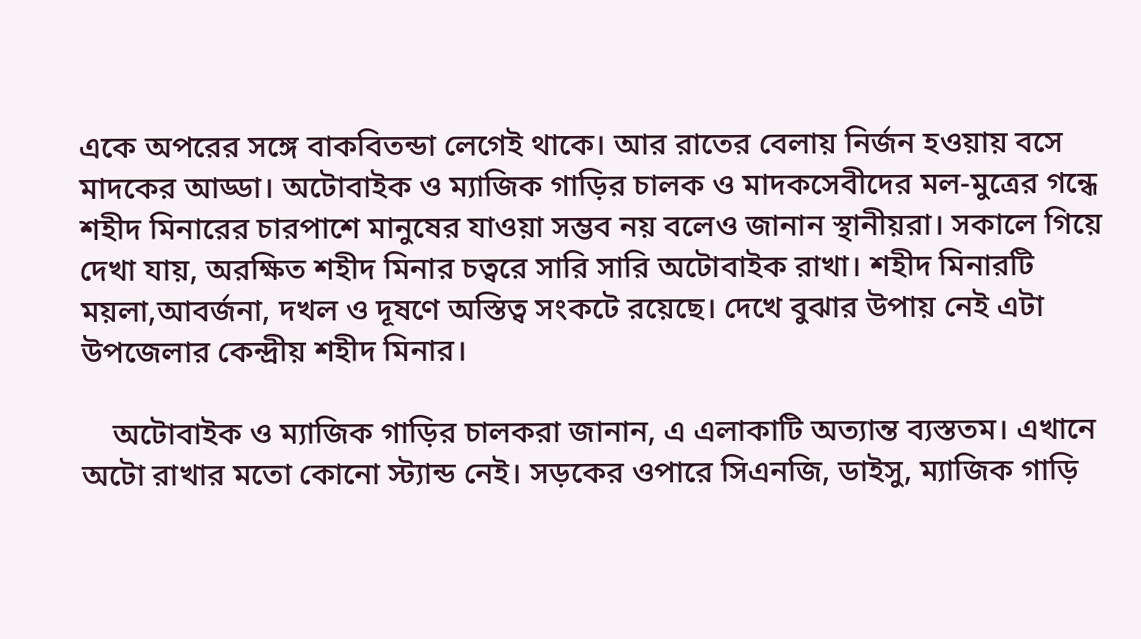একে অপরের সঙ্গে বাকবিতন্ডা লেগেই থাকে। আর রাতের বেলায় নির্জন হওয়ায় বসে মাদকের আড্ডা। অটোবাইক ও ম্যাজিক গাড়ির চালক ও মাদকসেবীদের মল-মুত্রের গন্ধে শহীদ মিনারের চারপাশে মানুষের যাওয়া সম্ভব নয় বলেও জানান স্থানীয়রা। সকালে গিয়ে দেখা যায়, অরক্ষিত শহীদ মিনার চত্বরে সারি সারি অটোবাইক রাখা। শহীদ মিনারটি ময়লা,আবর্জনা, দখল ও দূষণে অস্তিত্ব সংকটে রয়েছে। দেখে বুঝার উপায় নেই এটা উপজেলার কেন্দ্রীয় শহীদ মিনার।

    অটোবাইক ও ম্যাজিক গাড়ির চালকরা জানান, এ এলাকাটি অত্যান্ত ব্যস্ততম। এখানে অটো রাখার মতো কোনো স্ট্যান্ড নেই। সড়কের ওপারে সিএনজি, ডাইসু, ম্যাজিক গাড়ি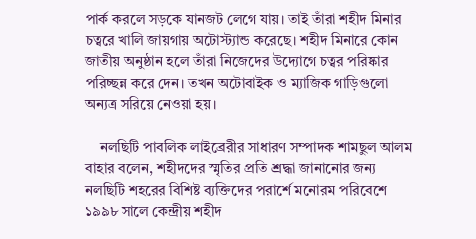পার্ক করলে সড়কে যানজট লেগে যায়। তাই তাঁরা শহীদ মিনার চত্বরে খালি জায়গায় অটোস্ট্যান্ড করেছে। শহীদ মিনারে কোন জাতীয় অনুষ্ঠান হলে তাঁরা নিজেদের উদ্যোগে চত্বর পরিষ্কার পরিচ্ছন্ন করে দেন। তখন অটোবাইক ও ম্যাজিক গাড়িগুলো অন্যত্র সরিয়ে নেওয়া হয়।

    নলছিটি পাবলিক লাইব্রেরীর সাধারণ সম্পাদক শামছুল আলম বাহার বলেন, শহীদদের স্মৃতির প্রতি শ্রদ্ধা জানানোর জন্য নলছিটি শহরের বিশিষ্ট ব্যক্তিদের পরার্শে মনোরম পরিবেশে ১৯৯৮ সালে কেন্দ্রীয় শহীদ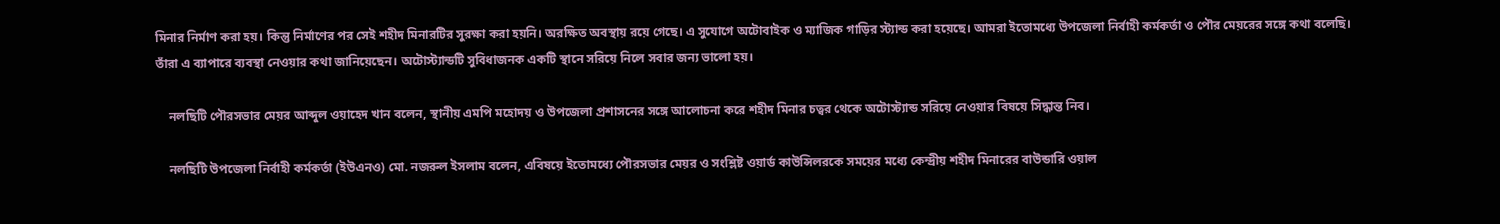মিনার নির্মাণ করা হয়। কিন্তু নির্মাণের পর সেই শহীদ মিনারটির সুরক্ষা করা হয়নি। অরক্ষিত অবস্থায় রয়ে গেছে। এ সুযোগে অটোবাইক ও ম্যাজিক গাড়ির স্ট্যান্ড করা হয়েছে। আমরা ইতোমধ্যে উপজেলা নির্বাহী কর্মকর্তা ও পৌর মেয়রের সঙ্গে কথা বলেছি। তাঁরা এ ব্যাপারে ব্যবস্থা নেওয়ার কথা জানিয়েছেন। অটোস্ট্যান্ডটি সুবিধাজনক একটি স্থানে সরিয়ে নিলে সবার জন্য ভালো হয়।

    নলছিটি পৌরসভার মেয়র আব্দুল ওয়াহেদ খান বলেন, স্থানীয় এমপি মহোদয় ও উপজেলা প্রশাসনের সঙ্গে আলোচনা করে শহীদ মিনার চত্বর থেকে অটোস্ট্যান্ড সরিয়ে নেওয়ার বিষয়ে সিদ্ধান্ত নিব।

    নলছিটি উপজেলা নির্বাহী কর্মকর্তা (ইউএনও) মো. নজরুল ইসলাম বলেন, এবিষয়ে ইতোমধ্যে পৌরসভার মেয়র ও সংশ্লিষ্ট ওয়ার্ড কাউন্সিলরকে সময়ের মধ্যে কেন্দ্রীয় শহীদ মিনারের বাউন্ডারি ওয়াল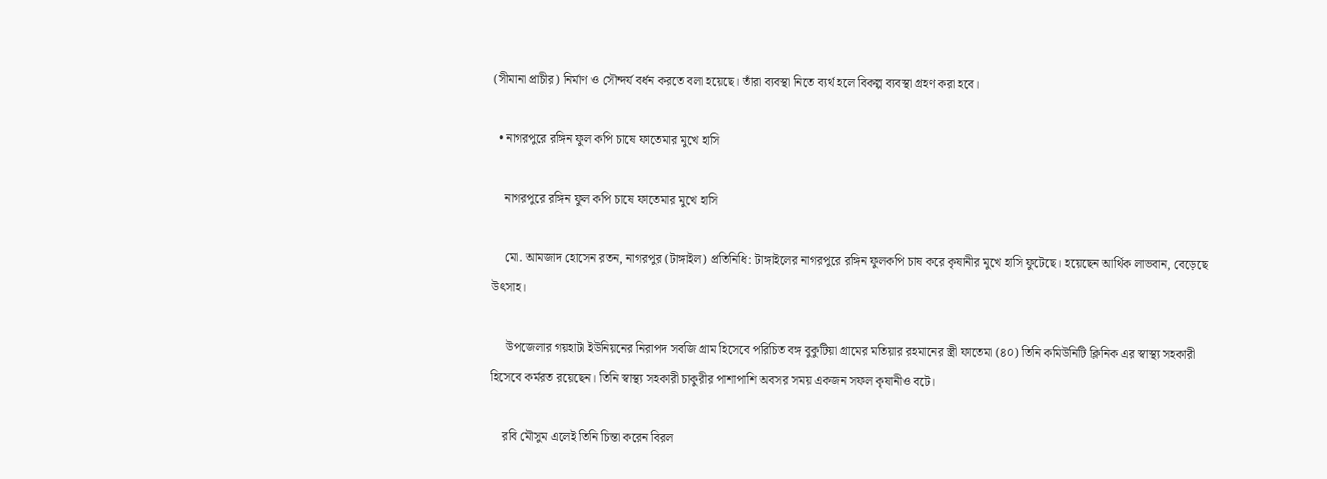(সীমানা প্রাচীর) নির্মাণ ও সৌন্দর্য বর্ধন করতে বলা হয়েছে। তাঁরা ব্যবস্থা নিতে ব্যর্থ হলে বিকল্প ব্যবস্থা গ্রহণ করা হবে।

  • নাগরপুরে রঙ্গিন ফুল কপি চাষে ফাতেমার মুখে হাসি

    নাগরপুরে রঙ্গিন ফুল কপি চাষে ফাতেমার মুখে হাসি

    মো. আমজাদ হোসেন রতন, নাগরপুর (টাঙ্গাইল) প্রতিনিধি: টাঙ্গাইলের নাগরপুরে রঙ্গিন ফুলকপি চাষ করে কৃষানীর মুখে হাসি ফুটেছে। হয়েছেন আর্থিক লাভবান, বেড়েছে উৎসাহ।

     উপজেলার গয়হাটা ইউনিয়নের নিরাপদ সবজি গ্রাম হিসেবে পরিচিত বঙ্গ বুকুটিয়া গ্রামের মতিয়ার রহমানের স্ত্রী ফাতেমা (৪০) তিনি কমিউনিটি ক্লিনিক এর স্বাস্থ্য সহকারী হিসেবে কর্মরত রয়েছেন। তিনি স্বাস্থ্য সহকারী চাকুরীর পাশাপাশি অবসর সময় একজন সফল কৃষানীও বটে।

    রবি মৌসুম এলেই তিনি চিন্তা করেন বিরল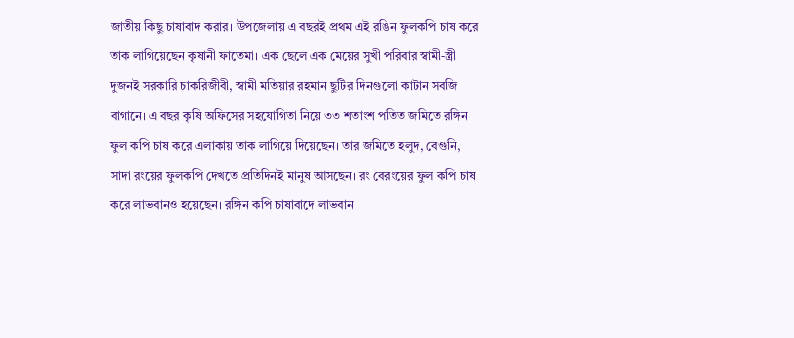জাতীয় কিছু চাষাবাদ করার। উপজেলায় এ বছরই প্রথম এই রঙিন ফুলকপি চাষ করে তাক লাগিয়েছেন কৃষানী ফাতেমা। এক ছেলে এক মেয়ের সুখী পরিবার স্বামী-স্ত্রী দুজনই সরকারি চাকরিজীবী, স্বামী মতিয়ার রহমান ছুটির দিনগুলো কাটান সবজি বাগানে। এ বছর কৃষি অফিসের সহযোগিতা নিয়ে ৩৩ শতাংশ পতিত জমিতে রঙ্গিন ফুল কপি চাষ করে এলাকায় তাক লাগিয়ে দিয়েছেন। তার জমিতে হলুদ, বেগুনি, সাদা রংয়ের ফুলকপি দেখতে প্রতিদিনই মানুষ আসছেন। রং বেরংয়ের ফুল কপি চাষ করে লাভবানও হয়েছেন। রঙ্গিন কপি চাষাবাদে লাভবান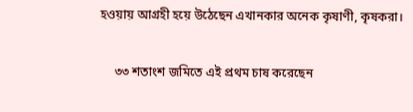হওয়ায় আগ্রহী হয়ে উঠেছেন এখানকার অনেক কৃষাণী, কৃষকরা।

     ৩৩ শতাংশ জমিতে এই প্রথম চাষ করেছেন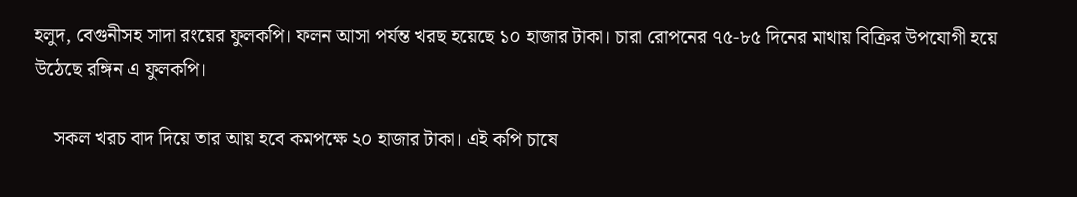হলুদ, বেগুনীসহ সাদা রংয়ের ফুলকপি। ফলন আসা পর্যন্ত খরছ হয়েছে ১০ হাজার টাকা। চারা রোপনের ৭৫-৮৫ দিনের মাথায় বিক্রির উপযোগী হয়ে উঠেছে রঙ্গিন এ ফুলকপি।

    সকল খরচ বাদ দিয়ে তার আয় হবে কমপক্ষে ২০ হাজার টাকা। এই কপি চাষে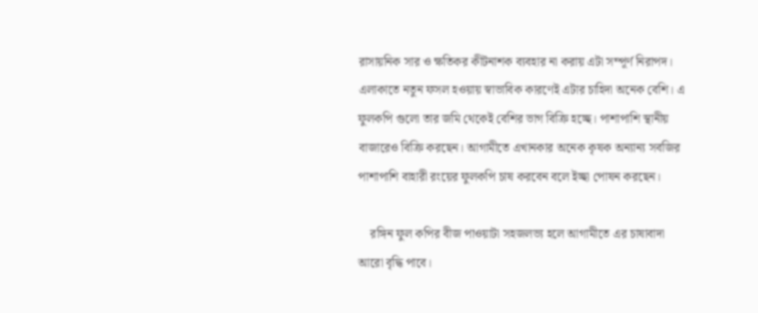রাসায়নিক সার ও ক্ষতিকর কীটনাশক ব্যবহার না করায় এটা সম্পূর্ণ নিরাপদ। এলাকাতে নতুন ফসল হওয়ায় স্বাভাবিক কারণেই এটার চাহিদা অনেক বেশি। এ ফুলকপি গুলো তার জমি থেকেই বেশির ভাগ বিক্রি হচ্ছে। পাশাপাশি স্থানীয় বাজারেও বিক্রি করছেন। আগামীতে এখানকার অনেক কৃষক অন্যান্য সবজির পাশাপাশি বাহারী রংয়ের ফুলকপি চাষ করবেন বলে ইচ্ছা পোষন করছেন।

    রঙ্গিন ফুল কপির বীজ পাওয়াটা সহজলভ্য হলে আগামীতে এর চাষাবাদা আরো বৃদ্ধি পাবে।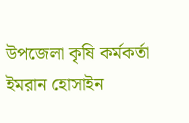উপজেলা কৃষি কর্মকর্তা ইমরান হোসাইন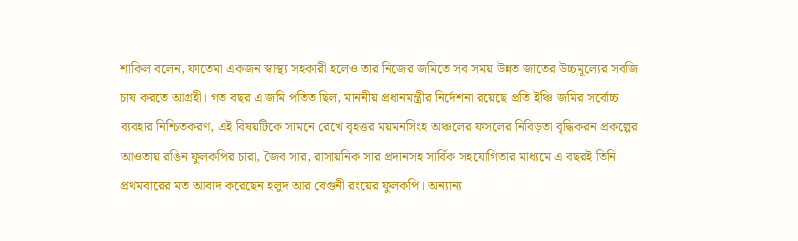শাকিল বলেন, ফাতেমা একজন স্বাস্থ্য সহকারী হলেও তার নিজের জমিতে সব সময় উন্নত জাতের উচ্চমূল্যের সবজি চাষ করতে আগ্রহী। গত বছর এ জমি পতিত ছিল, মাননীয় প্রধানমন্ত্রীর নির্দেশনা রয়েছে প্রতি ইঞ্চি জমির সর্বোচ্চ ব্যবহার নিশ্চিতকরণ, এই বিষয়টিকে সামনে রেখে বৃহত্তর ময়মনসিংহ অঞ্চলের ফসলের নিবিড়তা বৃদ্ধিকরন প্রকল্পের আওতায় রঙিন ফুলকপির চারা, জৈব সার, রাসায়নিক সার প্রদানসহ সার্বিক সহযোগিতার মাধ্যমে এ বছরই তিনি প্রথমবারের মত আবাদ করেছেন হলুদ আর বেগুনী রংয়ের ফুলকপি। অন্যান্য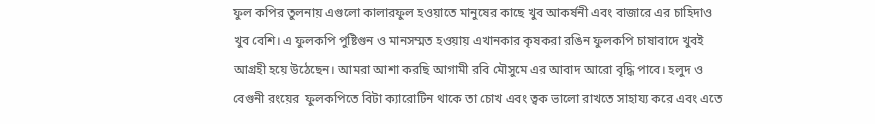ফুল কপির তুলনায় এগুলো কালারফুল হওয়াতে মানুষের কাছে খুব আকর্ষনী এবং বাজারে এর চাহিদাও খুব বেশি। এ ফুলকপি পুষ্টিগুন ও মানসম্মত হওয়ায় এখানকার কৃষকরা রঙিন ফুলকপি চাষাবাদে খুবই আগ্রহী হয়ে উঠেছেন। আমরা আশা করছি আগামী রবি মৌসুমে এর আবাদ আরো বৃদ্ধি পাবে। হলুদ ও বেগুনী রংয়ের  ফুলকপিতে বিটা ক্যারোটিন থাকে তা চোখ এবং ত্বক ভালো রাখতে সাহায্য করে এবং এতে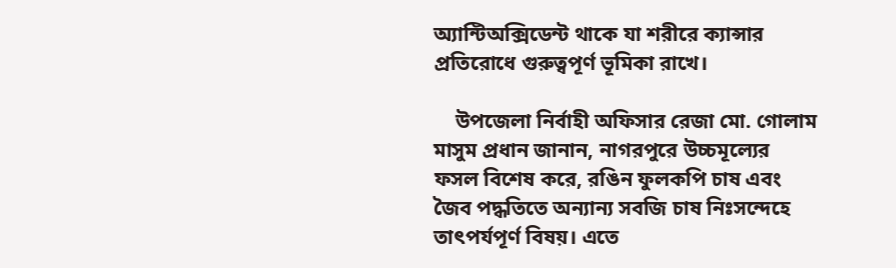অ্যান্টিঅক্সিডেন্ট থাকে যা শরীরে ক্যান্সার প্রতিরোধে গুরুত্বপূর্ণ ভূমিকা রাখে।

    উপজেলা নির্বাহী অফিসার রেজা মো. গোলাম মাসুম প্রধান জানান, নাগরপুরে উচ্চমূল্যের ফসল বিশেষ করে, রঙিন ফুলকপি চাষ এবং জৈব পদ্ধতিতে অন্যান্য সবজি চাষ নিঃসন্দেহে তাৎপর্যপূর্ণ বিষয়। এতে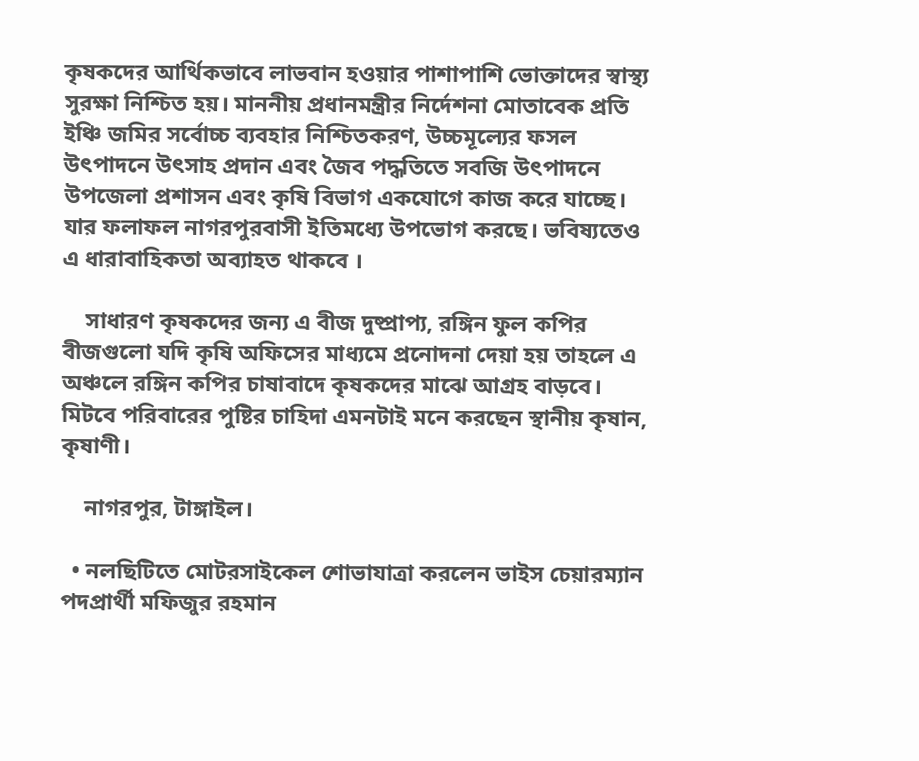কৃষকদের আর্থিকভাবে লাভবান হওয়ার পাশাপাশি ভোক্তাদের স্বাস্থ্য সুরক্ষা নিশ্চিত হয়। মাননীয় প্রধানমন্ত্রীর নির্দেশনা মোতাবেক প্রতি ইঞ্চি জমির সর্বোচ্চ ব্যবহার নিশ্চিতকরণ, উচ্চমূল্যের ফসল উৎপাদনে উৎসাহ প্রদান এবং জৈব পদ্ধতিতে সবজি উৎপাদনে উপজেলা প্রশাসন এবং কৃষি বিভাগ একযোগে কাজ করে যাচ্ছে। যার ফলাফল নাগরপুরবাসী ইতিমধ্যে উপভোগ করছে। ভবিষ্যতেও এ ধারাবাহিকতা অব্যাহত থাকবে ।

    সাধারণ কৃষকদের জন্য এ বীজ দুষ্প্রাপ্য, রঙ্গিন ফুল কপির বীজগুলো যদি কৃষি অফিসের মাধ্যমে প্রনোদনা দেয়া হয় তাহলে এ অঞ্চলে রঙ্গিন কপির চাষাবাদে কৃষকদের মাঝে আগ্রহ বাড়বে। মিটবে পরিবারের পুষ্টির চাহিদা এমনটাই মনে করছেন স্থানীয় কৃষান, কৃষাণী।

    নাগরপুর, টাঙ্গাইল।

  • নলছিটিতে মোটরসাইকেল শোভাযাত্রা করলেন ভাইস চেয়ারম্যান পদপ্রার্থী মফিজুর রহমান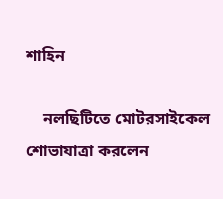শাহিন

    নলছিটিতে মোটরসাইকেল শোভাযাত্রা করলেন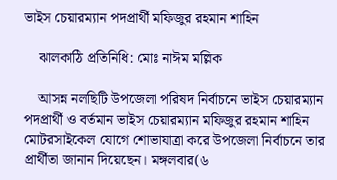ভাইস চেয়ারম্যান পদপ্রার্থী মফিজুর রহমান শাহিন

    ঝালকাঠি প্রতিনিধি: মোঃ নাঈম মল্লিক

    আসন্ন নলছিটি উপজেলা পরিষদ নির্বাচনে ভাইস চেয়ারম্যান পদপ্রার্থী ও বর্তমান ভাইস চেয়ারম্যান মফিজুর রহমান শাহিন মোটরসাইকেল যোগে শোভাযাত্রা করে উপজেলা নির্বাচনে তার প্রার্থীতা জানান দিয়েছেন। মঙ্গলবার(৬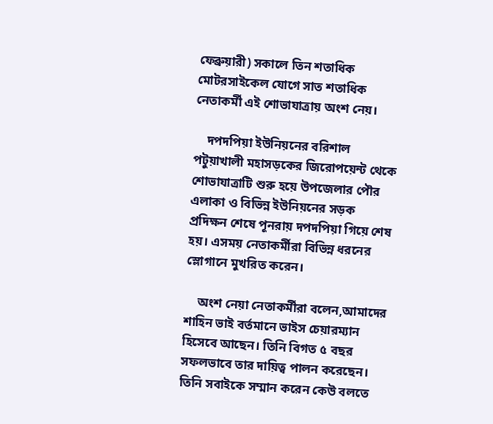ফেব্রুয়ারী) সকালে তিন শতাধিক মোটরসাইকেল যোগে সাত শতাধিক নেতাকর্মী এই শোভাযাত্রায় অংশ নেয়।

    দপদপিয়া ইউনিয়নের বরিশাল পটুয়াখালী মহাসড়কের জিরোপয়েন্ট থেকে শোভাযাত্রাটি শুরু হয়ে উপজেলার পৌর এলাকা ও বিভিন্ন ইউনিয়নের সড়ক প্রদিক্ষন শেষে পূনরায় দপদপিয়া গিয়ে শেষ হয়। এসময় নেতাকর্মীরা বিভিন্ন ধরনের স্লোগানে মুখরিত করেন।

    অংশ নেয়া নেতাকর্মীরা বলেন,আমাদের শাহিন ভাই বর্তমানে ভাইস চেয়ারম্যান হিসেবে আছেন। তিনি বিগত ৫ বছর সফলভাবে তার দায়িত্ব পালন করেছেন। তিনি সবাইকে সম্মান করেন কেউ বলতে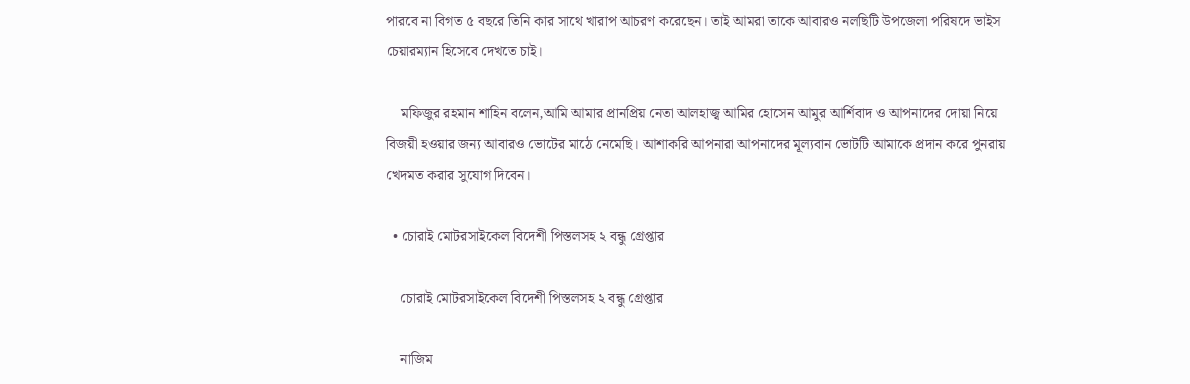পারবে না বিগত ৫ বছরে তিনি কার সাথে খারাপ আচরণ করেছেন। তাই আমরা তাকে আবারও নলছিটি উপজেলা পরিষদে ভাইস চেয়ারম্যান হিসেবে দেখতে চাই।

    মফিজুর রহমান শাহিন বলেন,আমি আমার প্রানপ্রিয় নেতা আলহাজ্ব আমির হোসেন আমুর আর্শিবাদ ও আপনাদের দোয়া নিয়ে বিজয়ী হওয়ার জন্য আবারও ভোটের মাঠে নেমেছি। আশাকরি আপনারা আপনাদের মূল্যবান ভোটটি আমাকে প্রদান করে পুনরায় খেদমত করার সুযোগ দিবেন।

  • চোরাই মোটরসাইকেল বিদেশী পিস্তলসহ ২ বন্ধু গ্রেপ্তার

    চোরাই মোটরসাইকেল বিদেশী পিস্তলসহ ২ বন্ধু গ্রেপ্তার

    নাজিম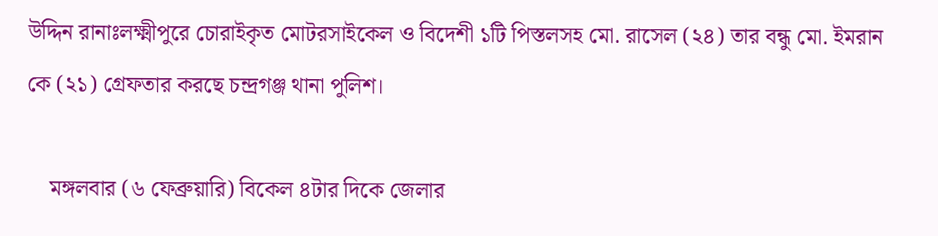উদ্দিন রানাঃলক্ষ্মীপুরে চোরাইকৃত মোটরসাইকেল ও বিদেশী ১টি পিস্তলসহ মো. রাসেল (২৪) তার বন্ধু মো. ইমরান কে (২১) গ্রেফতার করছে চন্দ্রগঞ্জ থানা পুলিশ।

    মঙ্গলবার (৬ ফেব্রুয়ারি) বিকেল ৪টার দিকে জেলার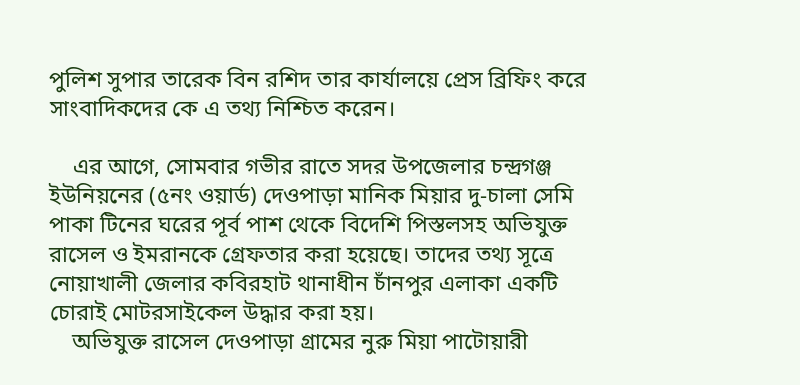পুলিশ সুপার তারেক বিন রশিদ তার কার্যালয়ে প্রেস ব্রিফিং করে সাংবাদিকদের কে এ তথ্য নিশ্চিত করেন।

    এর আগে, সোমবার গভীর রাতে সদর উপজেলার চন্দ্রগঞ্জ ইউনিয়নের (৫নং ওয়ার্ড) দেওপাড়া মানিক মিয়ার দু-চালা সেমি পাকা টিনের ঘরের পূর্ব পাশ থেকে বিদেশি পিস্তলসহ অভিযুক্ত রাসেল ও ইমরানকে গ্রেফতার করা হয়েছে। তাদের তথ্য সূত্রে নোয়াখালী জেলার কবিরহাট থানাধীন চাঁনপুর এলাকা একটি চোরাই মোটরসাইকেল উদ্ধার করা হয়।
    অভিযুক্ত রাসেল দেওপাড়া গ্রামের নুরু মিয়া পাটোয়ারী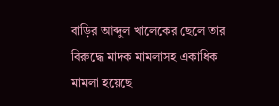বাড়ির আব্দুল খালেকের ছেলে তার বিরুদ্ধে মাদক মামলাসহ একাধিক মামলা হয়েছে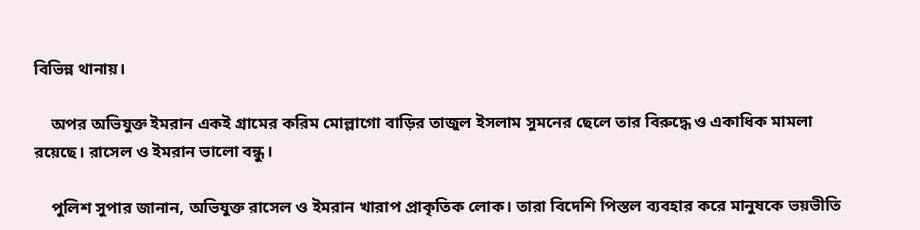বিভিন্ন থানায়।

    অপর অভিযুক্ত ইমরান একই গ্রামের করিম মোল্লাগো বাড়ির তাজুল ইসলাম সুমনের ছেলে তার বিরুদ্ধে ও একাধিক মামলা রয়েছে। রাসেল ও ইমরান ভালো বন্ধু।

    পুলিশ সুপার জানান, অভিযুক্ত রাসেল ও ইমরান খারাপ প্রাকৃতিক লোক। তারা বিদেশি পিস্তল ব্যবহার করে মানুষকে ভয়ভীতি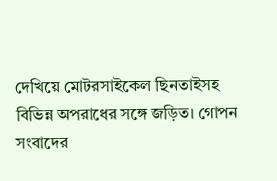দেখিয়ে মোটরসাইকেল ছিনতাইসহ বিভিন্ন অপরাধের সঙ্গে জড়িত। গোপন সংবাদের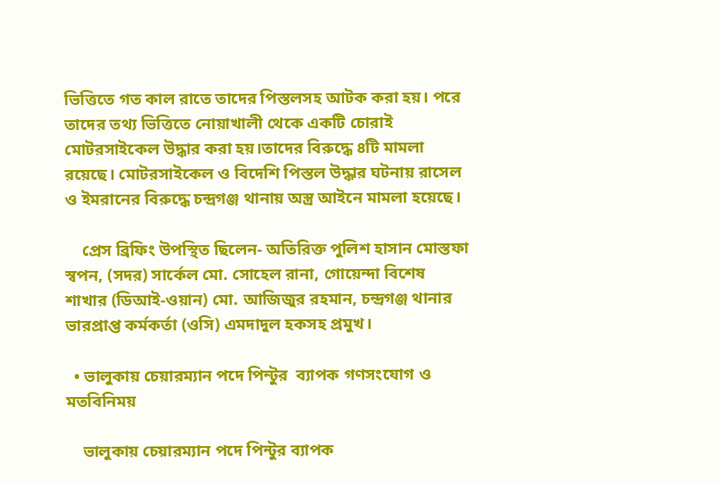ভিত্তিতে গত কাল রাতে তাদের পিস্তলসহ আটক করা হয়। পরে তাদের তথ্য ভিত্তিতে নোয়াখালী থেকে একটি চোরাই মোটরসাইকেল উদ্ধার করা হয়।তাদের বিরুদ্ধে ৪টি মামলা রয়েছে। মোটরসাইকেল ও বিদেশি পিস্তল উদ্ধার ঘটনায় রাসেল ও ইমরানের বিরুদ্ধে চন্দ্রগঞ্জ থানায় অস্ত্র আইনে মামলা হয়েছে।

    প্রেস ব্রিফিং উপস্থিত ছিলেন- অতিরিক্ত পুলিশ হাসান মোস্তফা স্বপন, (সদর) সার্কেল মো. সোহেল রানা, গোয়েন্দা বিশেষ শাখার (ডিআই-ওয়ান) মো. আজিজুর রহমান, চন্দ্রগঞ্জ থানার ভারপ্রাপ্ত কর্মকর্তা (ওসি) এমদাদুল হকসহ প্রমুখ।

  • ভালুকায় চেয়ারম্যান পদে পিন্টুর  ব্যাপক গণসংযোগ ও মতবিনিময়

    ভালুকায় চেয়ারম্যান পদে পিন্টুর ব্যাপক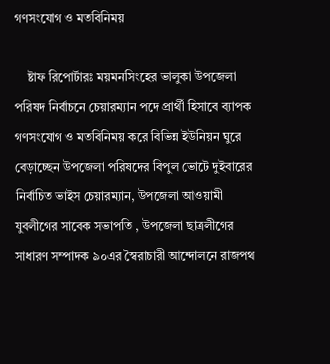গণসংযোগ ও মতবিনিময়

    ষ্টাফ রিপোর্টারঃ ময়মনসিংহের ভালুকা উপজেলা পরিষদ নির্বাচনে চেয়ারম্যান পদে প্রার্থী হিসাবে ব্যাপক গণসংযোগ ও মতবিনিময় করে বিভিন্ন ইউনিয়ন ঘুরে বেড়াচ্ছেন উপজেলা পরিষদের বিপুল ভোটে দুইবারের নির্বাচিত ভাইস চেয়ারম্যান, উপজেলা আওয়ামী যুবলীগের সাবেক সভাপতি , উপজেলা ছাত্রলীগের সাধারণ সম্পাদক ৯০এর স্বৈরাচারী আন্দোলনে রাজপথ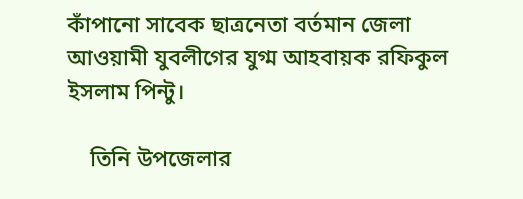কাঁপানো সাবেক ছাত্রনেতা বর্তমান জেলা আওয়ামী যুবলীগের যুগ্ম আহবায়ক রফিকুল ইসলাম পিন্টু।

    তিনি উপজেলার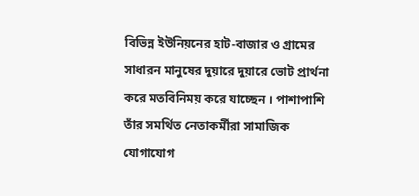বিভিন্ন ইউনিয়নের হাট-বাজার ও গ্রামের সাধারন মানুষের দুয়ারে দুয়ারে ভোট প্রার্থনা করে মতবিনিময় করে যাচ্ছেন । পাশাপাশি তাঁর সমর্থিত নেতাকর্মীরা সামাজিক যোগাযোগ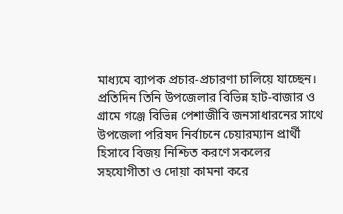মাধ্যমে ব্যাপক প্রচার-প্রচারণা চালিয়ে যাচ্ছেন। প্রতিদিন তিনি উপজেলার বিভিন্ন হাট-বাজার ও গ্রামে গঞ্জে বিভিন্ন পেশাজীবি জনসাধারনের সাথে উপজেলা পরিষদ নির্বাচনে চেয়ারম্যান প্রার্থী হিসাবে বিজয় নিশ্চিত করণে সকলের সহযোগীতা ও দোয়া কামনা করে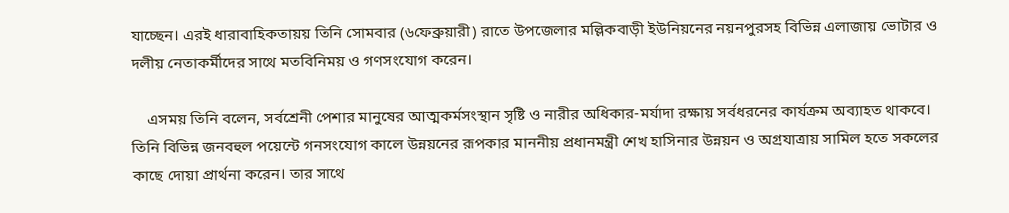যাচ্ছেন। এরই ধারাবাহিকতায়য় তিনি সোমবার (৬ফেব্রুয়ারী) রাতে উপজেলার মল্লিকবাড়ী ইউনিয়নের নয়নপুরসহ বিভিন্ন এলাজায় ভোটার ও দলীয় নেতাকর্মীদের সাথে মতবিনিময় ও গণসংযোগ করেন।

    এসময় তিনি বলেন, সর্বশ্রেনী পেশার মানুষের আত্মকর্মসংস্থান সৃষ্টি ও নারীর অধিকার-মর্যাদা রক্ষায় সর্বধরনের কার্যক্রম অব্যাহত থাকবে। তিনি বিভিন্ন জনবহুল পয়েন্টে গনসংযোগ কালে উন্নয়নের রূপকার মাননীয় প্রধানমন্ত্রী শেখ হাসিনার উন্নয়ন ও অগ্রযাত্রায় সামিল হতে সকলের কাছে দোয়া প্রার্থনা করেন। তার সাথে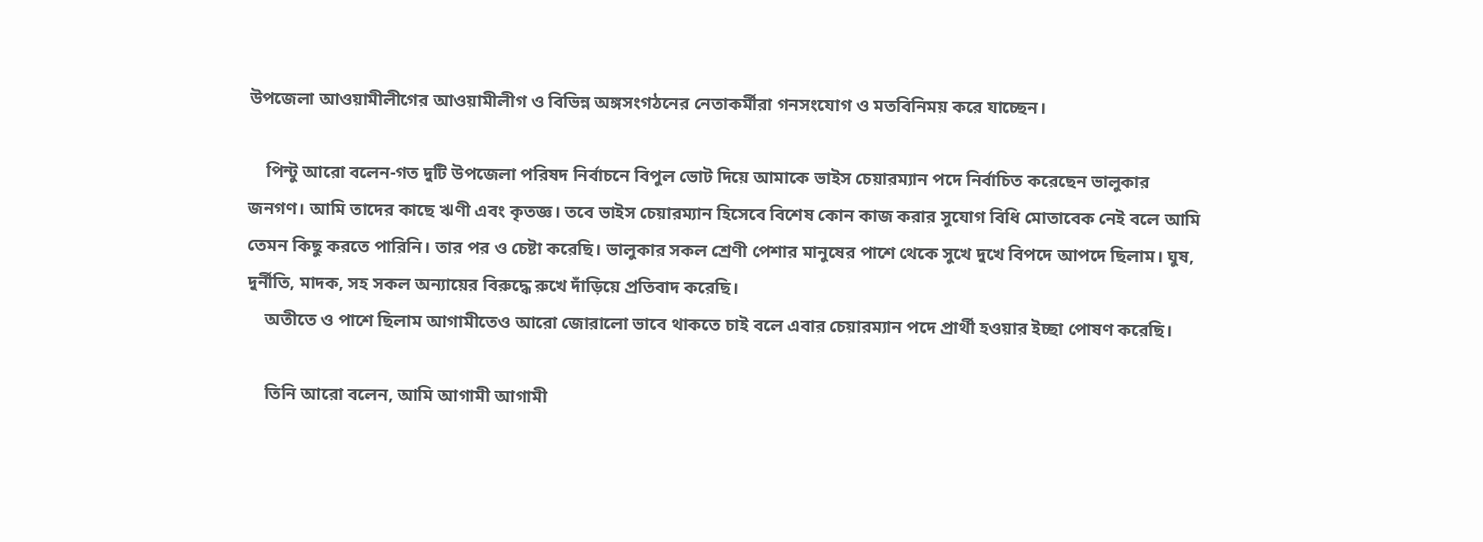উপজেলা আওয়ামীলীগের আওয়ামীলীগ ও বিভিন্ন অঙ্গসংগঠনের নেতাকর্মীরা গনসংযোগ ও মতবিনিময় করে যাচ্ছেন।

    পিন্টু আরো বলেন-গত দুটি উপজেলা পরিষদ নির্বাচনে বিপুল ভোট দিয়ে আমাকে ভাইস চেয়ারম্যান পদে নির্বাচিত করেছেন ভালুকার জনগণ। আমি তাদের কাছে ঋণী এবং কৃতজ্ঞ। তবে ভাইস চেয়ারম্যান হিসেবে বিশেষ কোন কাজ করার সুযোগ বিধি মোতাবেক নেই বলে আমি তেমন কিছু করতে পারিনি। তার পর ও চেষ্টা করেছি। ভালুকার সকল শ্রেণী পেশার মানুষের পাশে থেকে সুখে দুখে বিপদে আপদে ছিলাম। ঘুষ, দুর্নীতি, মাদক, সহ সকল অন্যায়ের বিরুদ্ধে রুখে দাঁড়িয়ে প্রতিবাদ করেছি।
    অতীতে ও পাশে ছিলাম আগামীতেও আরো জোরালো ভাবে থাকতে চাই বলে এবার চেয়ারম্যান পদে প্রার্থী হওয়ার ইচ্ছা পোষণ করেছি।

    তিনি আরো বলেন, আমি আগামী আগামী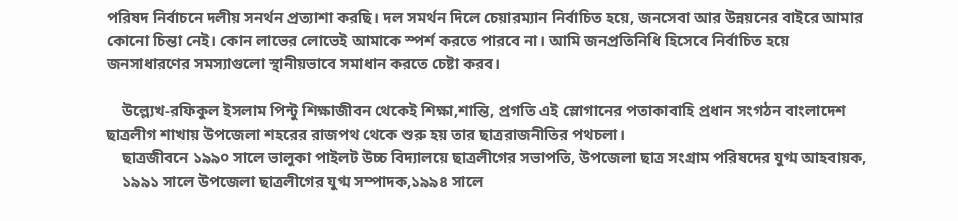পরিষদ নির্বাচনে দলীয় সনর্থন প্রত্যাশা করছি। দল সমর্থন দিলে চেয়ারম্যান নির্বাচিত হয়ে, জনসেবা আর উন্নয়নের বাইরে আমার কোনো চিন্তা নেই। কোন লাভের লোভেই আমাকে স্পর্শ করতে পারবে না। আমি জনপ্রতিনিধি হিসেবে নির্বাচিত হয়ে জনসাধারণের সমস্যাগুলো স্থানীয়ভাবে সমাধান করতে চেষ্টা করব।

    উল্ল্যেখ-রফিকুল ইসলাম পিন্টু শিক্ষাজীবন থেকেই শিক্ষা,শান্তি, প্রগতি এই স্লোগানের পতাকাবাহি প্রধান সংগঠন বাংলাদেশ ছাত্রলীগ শাখায় উপজেলা শহরের রাজপথ থেকে শুরু হয় তার ছাত্ররাজনীতির পথচলা।
    ছাত্রজীবনে ১৯৯০ সালে ভালুকা পাইলট উচ্চ বিদ্যালয়ে ছাত্রলীগের সভাপতি, উপজেলা ছাত্র সংগ্রাম পরিষদের যুগ্ম আহবায়ক,
    ১৯৯১ সালে উপজেলা ছাত্রলীগের যুগ্ম সম্পাদক,১৯৯৪ সালে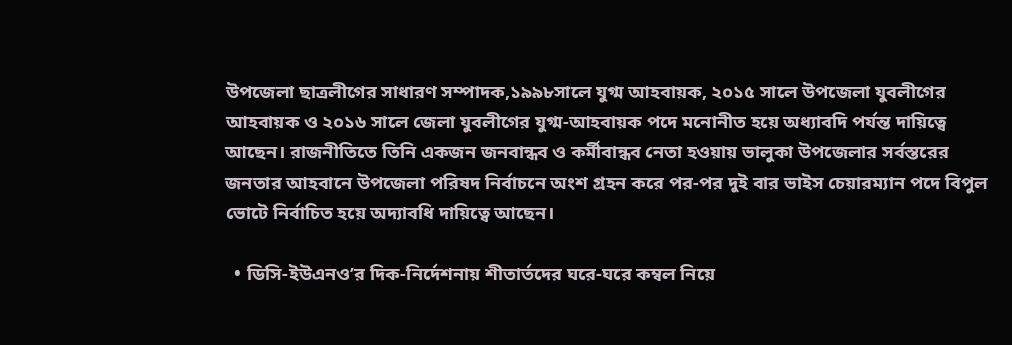উপজেলা ছাত্রলীগের সাধারণ সম্পাদক,১৯৯৮সালে যুগ্ম আহবায়ক, ২০১৫ সালে উপজেলা যুবলীগের আহবায়ক ও ২০১৬ সালে জেলা যুবলীগের যুগ্ম-আহবায়ক পদে মনোনীত হয়ে অধ্যাবদি পর্যন্ত দায়িত্বে আছেন। রাজনীতিতে তিনি একজন জনবান্ধব ও কর্মীবান্ধব নেতা হওয়ায় ভালুকা উপজেলার সর্বস্তরের জনতার আহবানে উপজেলা পরিষদ নির্বাচনে অংশ গ্রহন করে পর-পর দুই বার ভাইস চেয়ারম্যান পদে বিপুল ভোটে নির্বাচিত হয়ে অদ্যাবধি দায়িত্বে আছেন।

  • ডিসি-ইউএনও’র দিক-নির্দেশনায় শীতার্তদের ঘরে-ঘরে কম্বল নিয়ে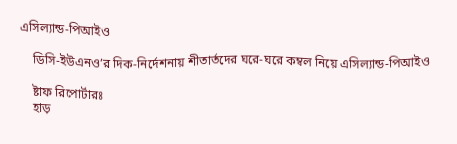এসিল্যান্ড-পিআইও

    ডিসি-ইউএনও’র দিক-নির্দেশনায় শীতার্তদের ঘরে-ঘরে কম্বল নিয়ে এসিল্যান্ড-পিআইও

    ষ্টাফ রিপোর্টারঃ
    হাড়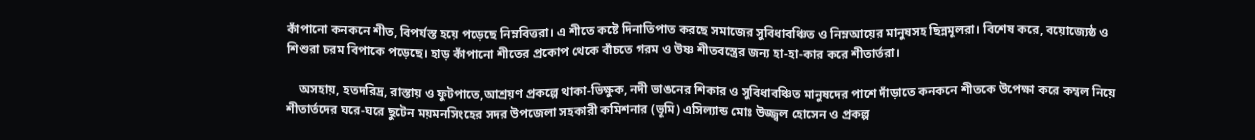কাঁপানো কনকনে শীত, বিপর্যস্ত হয়ে পড়েছে নিম্নবিত্তরা। এ শীতে কষ্টে দিনাতিপাত করছে সমাজের সুবিধাবঞ্চিত ও নিম্নআয়ের মানুষসহ ছিন্নমূলরা। বিশেষ করে, বয়োজ্যেষ্ঠ ও শিশুরা চরম বিপাকে পড়েছে। হাড় কাঁপানো শীতের প্রকোপ থেকে বাঁচতে গরম ও উষ্ণ শীতবস্ত্রের জন্য হা-হা-কার করে শীতার্তরা।

    অসহায়, হতদরিদ্র, রাস্তায় ও ফুটপাতে,আশ্রয়ণ প্রকল্পে থাকা-ভিক্ষুক, নদী ভাঙনের শিকার ও সুবিধাবঞ্চিত মানুষদের পাশে দাঁড়াতে কনকনে শীতকে উপেক্ষা করে কম্বল নিয়ে শীতার্তদের ঘরে-ঘরে ছুটেন ময়মনসিংহের সদর উপজেলা সহকারী কমিশনার (ভূমি) এসিল্যান্ড মোঃ উজ্জ্বল হোসেন ও প্রকল্প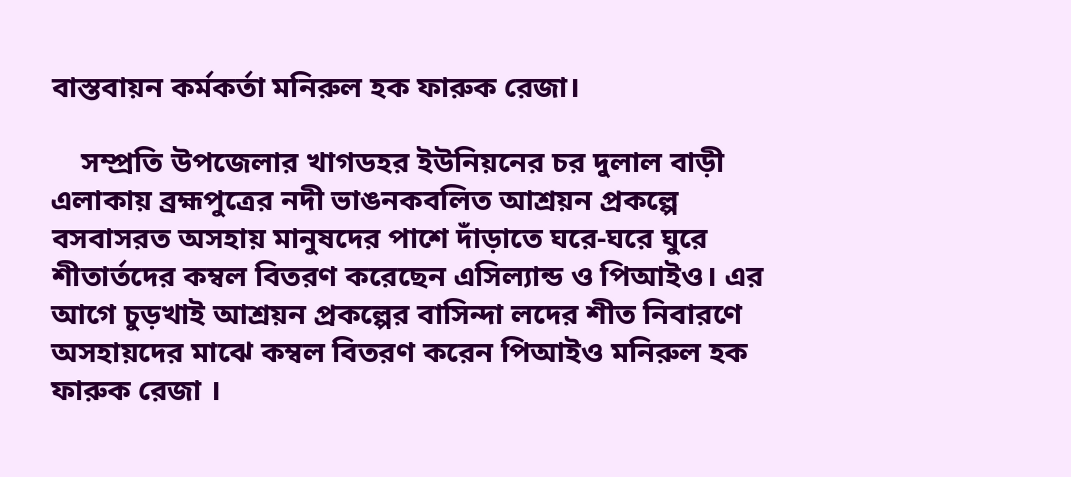বাস্তবায়ন কর্মকর্তা মনিরুল হক ফারুক রেজা।

    সম্প্রতি উপজেলার খাগডহর ইউনিয়নের চর দুলাল বাড়ী এলাকায় ব্রহ্মপুত্রের নদী ভাঙনকবলিত আশ্রয়ন প্রকল্পে বসবাসরত অসহায় মানুষদের পাশে দাঁড়াতে ঘরে-ঘরে ঘুরে শীতার্তদের কম্বল বিতরণ করেছেন এসিল্যান্ড ও পিআইও। এর আগে চুড়খাই আশ্রয়ন প্রকল্পের বাসিন্দা লদের শীত নিবারণে অসহায়দের মাঝে কম্বল বিতরণ করেন পিআইও মনিরুল হক ফারুক রেজা ।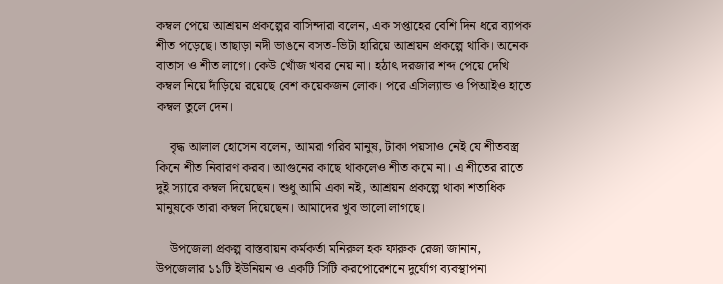কম্বল পেয়ে আশ্রয়ন প্রকল্পের বাসিন্দারা বলেন, এক সপ্তাহের বেশি দিন ধরে ব্যাপক শীত পড়েছে। তাছাড়া নদী ভাঙনে বসত-ভিটা হারিয়ে আশ্রয়ন প্রকল্পে থাকি। অনেক বাতাস ও শীত লাগে। কেউ খোঁজ খবর নেয় না। হঠাৎ দরজার শব্দ পেয়ে দেখি কম্বল নিয়ে দাঁড়িয়ে রয়েছে বেশ কয়েকজন লোক। পরে এসিল্যান্ড ও পিআইও হাতে কম্বল তুলে দেন।

    বৃদ্ধ আলাল হোসেন বলেন, আমরা গরিব মানুষ, টাকা পয়সাও নেই যে শীতবস্ত্র কিনে শীত নিবারণ করব। আগুনের কাছে থাকলেও শীত কমে না। এ শীতের রাতে দুই স্যারে কম্বল দিয়েছেন। শুধু আমি একা নই, আশ্রয়ন প্রকল্পে থাকা শতাধিক মানুষকে তারা কম্বল দিয়েছেন। আমাদের খুব ভালো লাগছে।

    উপজেলা প্রকল্প বাস্তবায়ন কর্মকর্তা মনিরুল হক ফারুক রেজা জানান, উপজেলার ১১টি ইউনিয়ন ও একটি সিটি করপোরেশনে দুর্যোগ ব্যবস্থাপনা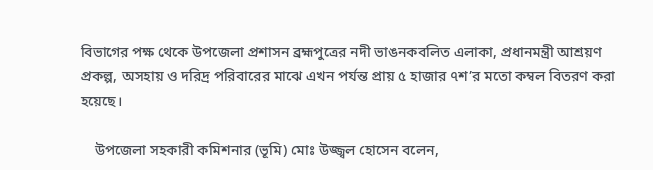বিভাগের পক্ষ থেকে উপজেলা প্রশাসন ব্রহ্মপুত্রের নদী ভাঙনকবলিত এলাকা, প্রধানমন্ত্রী আশ্রয়ণ প্রকল্প, অসহায় ও দরিদ্র পরিবারের মাঝে এখন পর্যন্ত প্রায় ৫ হাজার ৭শ’র মতো কম্বল বিতরণ করা হয়েছে।

    উপজেলা সহকারী কমিশনার (ভূমি) মোঃ উজ্জ্বল হোসেন বলেন,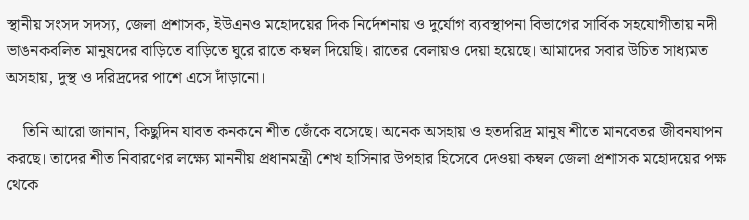স্থানীয় সংসদ সদস্য, জেলা প্রশাসক, ইউএনও মহোদয়ের দিক নির্দেশনায় ও দুর্যোগ ব্যবস্থাপনা বিভাগের সার্বিক সহযোগীতায় নদী ভাঙনকবলিত মানুষদের বাড়িতে বাড়িতে ঘুরে রাতে কম্বল দিয়েছি। রাতের বেলায়ও দেয়া হয়েছে। আমাদের সবার উচিত সাধ্যমত অসহায়, দুস্থ ও দরিদ্রদের পাশে এসে দাঁড়ানো।

    তিনি আরো জানান, কিছুদিন যাবত কনকনে শীত জেঁকে বসেছে। অনেক অসহায় ও হতদরিদ্র মানুষ শীতে মানবেতর জীবনযাপন করছে। তাদের শীত নিবারণের লক্ষ্যে মাননীয় প্রধানমন্ত্রী শেখ হাসিনার উপহার হিসেবে দেওয়া কম্বল জেলা প্রশাসক মহোদয়ের পক্ষ থেকে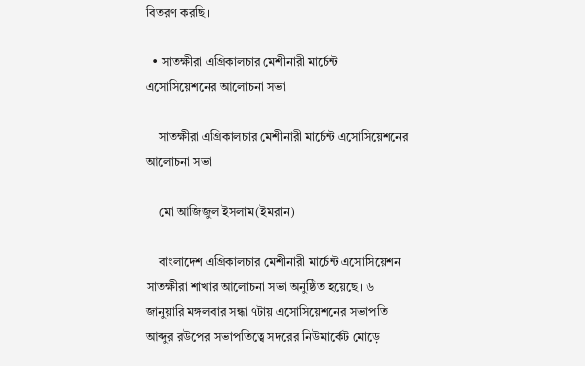বিতরণ করছি।

  • সাতক্ষীরা এগ্রিকালচার মেশীনারী মার্চেন্ট এসোসিয়েশনের আলোচনা সভা

    সাতক্ষীরা এগ্রিকালচার মেশীনারী মার্চেন্ট এসোসিয়েশনের আলোচনা সভা

    মো আজিজুল ইসলাম(ইমরান)

    বাংলাদেশ এগ্রিকালচার মেশীনারী মার্চেন্ট এসোসিয়েশন সাতক্ষীরা শাখার আলোচনা সভা অনুষ্ঠিত হয়েছে। ৬ জানুয়ারি মঙ্গলবার সন্ধা ৭টায় এসোসিয়েশনের সভাপতি আব্দুর রউপের সভাপতিত্বে সদরের নিউমার্কেট মোড়ে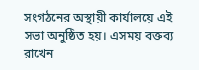সংগঠনের অস্থায়ী কার্যালয়ে এই সভা অনুষ্ঠিত হয়। এসময় বক্তব্য রাখেন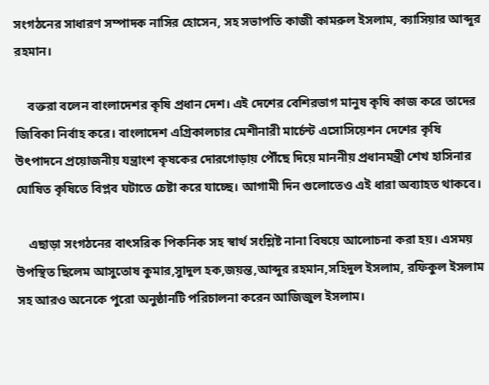সংগঠনের সাধারণ সম্পাদক নাসির হোসেন, সহ সভাপতি কাজী কামরুল ইসলাম, ক্যাসিয়ার আব্দুর রহমান।

    বক্তরা বলেন বাংলাদেশর কৃষি প্রধান দেশ। এই দেশের বেশিরভাগ মানুষ কৃষি কাজ করে তাদের জিবিকা নির্বাহ করে। বাংলাদেশ এগ্রিকালচার মেশীনারী মার্চেন্ট এসোসিয়েশন দেশের কৃষি উৎপাদনে প্রয়োজনীয় যন্ত্রাংশ কৃষকের দোরগোড়ায় পৌঁছে দিয়ে মাননীয় প্রধানমন্ত্রী শেখ হাসিনার ঘোষিত কৃষিতে বিপ্লব ঘটাতে চেষ্টা করে যাচ্ছে। আগামী দিন গুলোতেও এই ধারা অব্যাহত থাকবে।

    এছাড়া সংগঠনের বাৎসরিক পিকনিক সহ স্বার্থ সংশ্লিষ্ট নানা বিষয়ে আলোচনা করা হয়। এসময় উপস্থিত ছিলেম আসুতোষ কুমার,সাুদুল হক,জয়ন্ত,আব্দুর রহমান,সহিদুল ইসলাম, রফিকুল ইসলাম সহ আরও অনেকে পুরো অনুষ্ঠানটি পরিচালনা করেন আজিজুল ইসলাম।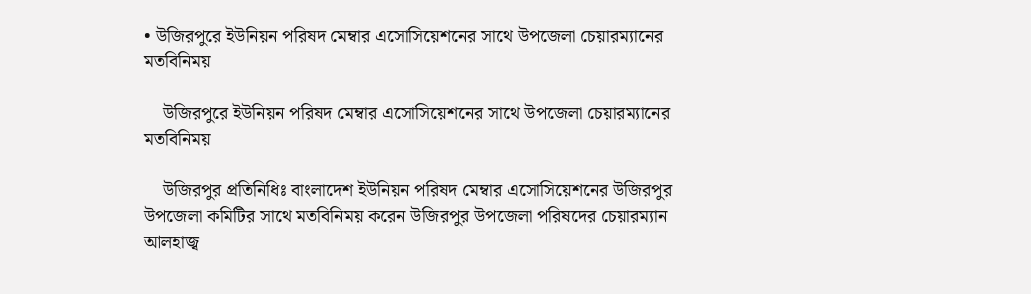• উজিরপুরে ইউনিয়ন পরিষদ মেম্বার এসোসিয়েশনের সাথে উপজেলা চেয়ারম্যানের মতবিনিময়

    উজিরপুরে ইউনিয়ন পরিষদ মেম্বার এসোসিয়েশনের সাথে উপজেলা চেয়ারম্যানের মতবিনিময়

    উজিরপুর প্রতিনিধিঃ বাংলাদেশ ইউনিয়ন পরিষদ মেম্বার এসোসিয়েশনের উজিরপুর উপজেলা কমিটির সাথে মতবিনিময় করেন উজিরপুর উপজেলা পরিষদের চেয়ারম্যান আলহাজ্ব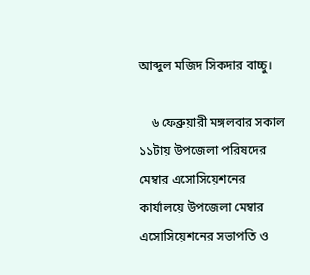আব্দুল মজিদ সিকদার বাচ্চু।

    ৬ ফেব্রুয়ারী মঙ্গলবার সকাল ১১টায় উপজেলা পরিষদের মেম্বার এসোসিয়েশনের কার্যালয়ে উপজেলা মেম্বার এসোসিয়েশনের সভাপতি ও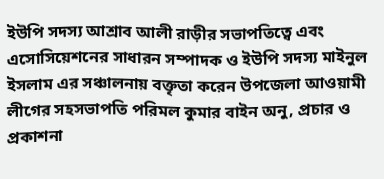ইউপি সদস্য আশ্রাব আলী রাড়ীর সভাপতিত্বে এবং এসোসিয়েশনের সাধারন সম্পাদক ও ইউপি সদস্য মাইনুল ইসলাম এর সঞ্চালনায় বক্তৃতা করেন উপজেলা আওয়ামী লীগের সহসভাপতি পরিমল কুমার বাইন অনু, প্রচার ও প্রকাশনা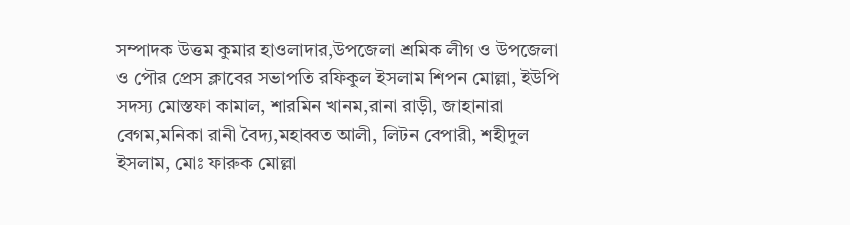সম্পাদক উত্তম কুমার হাওলাদার,উপজেলা শ্রমিক লীগ ও উপজেলা ও পৌর প্রেস ক্লাবের সভাপতি রফিকুল ইসলাম শিপন মোল্লা, ইউপি সদস্য মোস্তফা কামাল, শারমিন খানম,রানা রাড়ী, জাহানারা বেগম,মনিকা রানী বৈদ্য,মহাব্বত আলী, লিটন বেপারী, শহীদুল ইসলাম, মোঃ ফারুক মোল্লা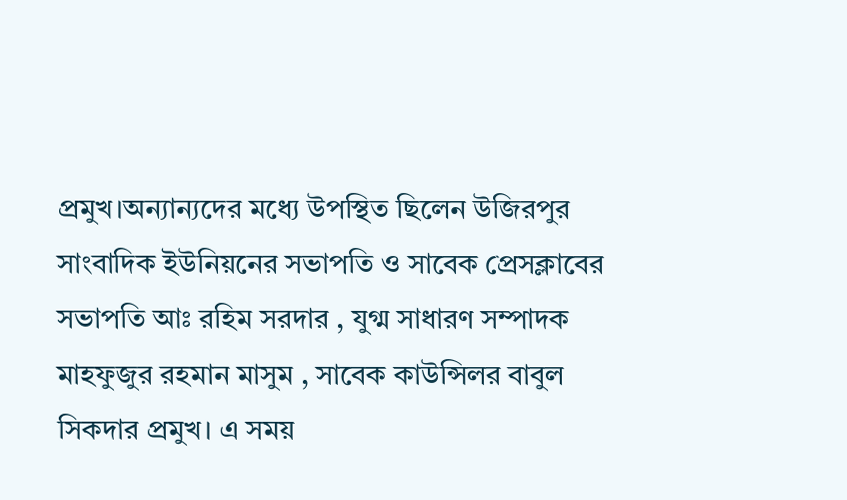প্রমুখ।অন্যান্যদের মধ্যে উপস্থিত ছিলেন উজিরপুর সাংবাদিক ইউনিয়নের সভাপতি ও সাবেক প্রেসক্লাবের সভাপতি আঃ রহিম সরদার , যুগ্ম সাধারণ সম্পাদক মাহফুজুর রহমান মাসুম , সাবেক কাউন্সিলর বাবুল সিকদার প্রমুখ। এ সময়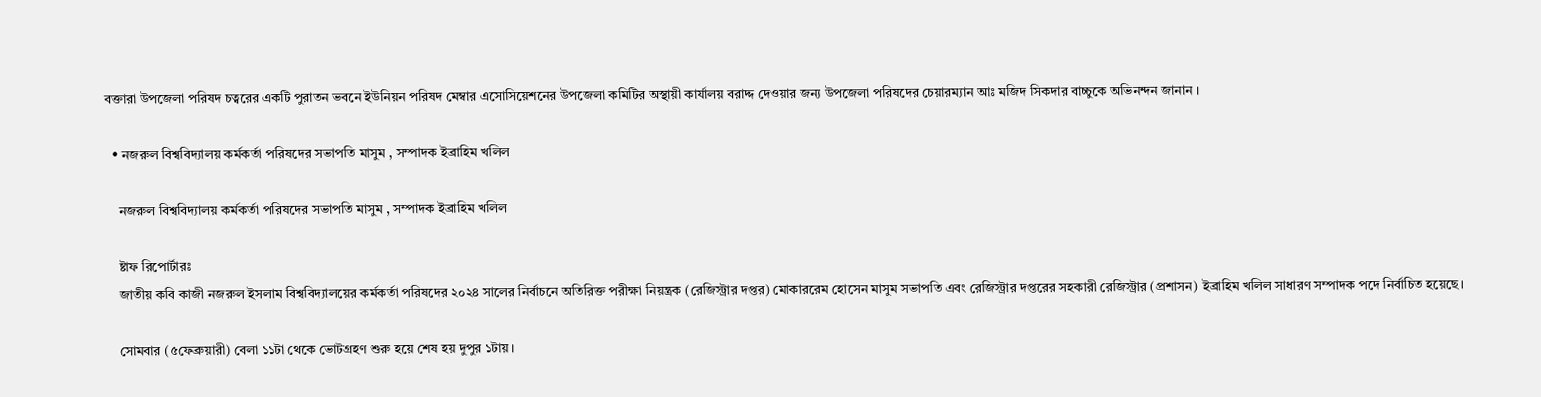বক্তারা উপজেলা পরিষদ চত্বরের একটি পুরাতন ভবনে ইউনিয়ন পরিষদ মেম্বার এসোসিয়েশনের উপজেলা কমিটির অস্থায়ী কার্যালয় বরাদ্দ দেওয়ার জন্য উপজেলা পরিষদের চেয়ারম্যান আঃ মজিদ সিকদার বাচ্চুকে অভিনন্দন জানান ।

  • নজরুল বিশ্ববিদ্যালয় কর্মকর্তা পরিষদের সভাপতি মাসুম , সম্পাদক ইব্রাহিম খলিল

    নজরুল বিশ্ববিদ্যালয় কর্মকর্তা পরিষদের সভাপতি মাসুম , সম্পাদক ইব্রাহিম খলিল

    ষ্টাফ রিপোর্টারঃ
    জাতীয় কবি কাজী নজরুল ইসলাম বিশ্ববিদ্যালয়ের কর্মকর্তা পরিষদের ২০২৪ সালের নির্বাচনে অতিরিক্ত পরীক্ষা নিয়ন্ত্রক (রেজিস্ট্রার দপ্তর) মোকাররেম হোসেন মাসুম সভাপতি এবং রেজিস্ট্রার দপ্তরের সহকারী রেজিস্ট্রার (প্রশাসন) ইব্রাহিম খলিল সাধারণ সম্পাদক পদে নির্বাচিত হয়েছে।

    সোমবার (৫ফেব্রুয়ারী) বেলা ১১টা থেকে ভোটগ্রহণ শুরু হয়ে শেষ হয় দুপুর ১টায়।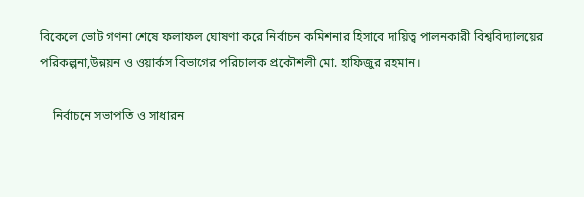বিকেলে ভোট গণনা শেষে ফলাফল ঘোষণা করে নির্বাচন কমিশনার হিসাবে দায়িত্ব পালনকারী বিশ্ববিদ্যালয়ের পরিকল্পনা,উন্নয়ন ও ওয়ার্কস বিভাগের পরিচালক প্রকৌশলী মো. হাফিজুর রহমান।

    নির্বাচনে সভাপতি ও সাধারন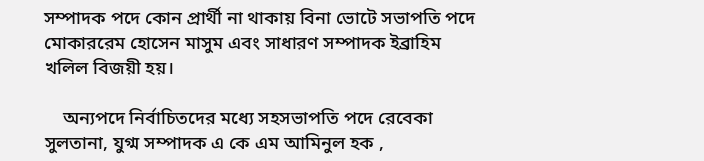সম্পাদক পদে কোন প্রার্থী না থাকায় বিনা ভোটে সভাপতি পদে মোকাররেম হোসেন মাসুম এবং সাধারণ সম্পাদক ইব্রাহিম খলিল বিজয়ী হয়।

    অন্যপদে নির্বাচিতদের মধ্যে সহসভাপতি পদে রেবেকা সুলতানা, যুগ্ম সম্পাদক এ কে এম আমিনুল হক ,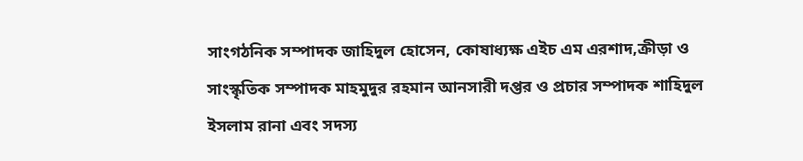সাংগঠনিক সম্পাদক জাহিদুল হোসেন, কোষাধ্যক্ষ এইচ এম এরশাদ,ক্রীড়া ও সাংস্কৃতিক সম্পাদক মাহমুদুর রহমান আনসারী দপ্তর ও প্রচার সম্পাদক শাহিদুল ইসলাম রানা এবং সদস্য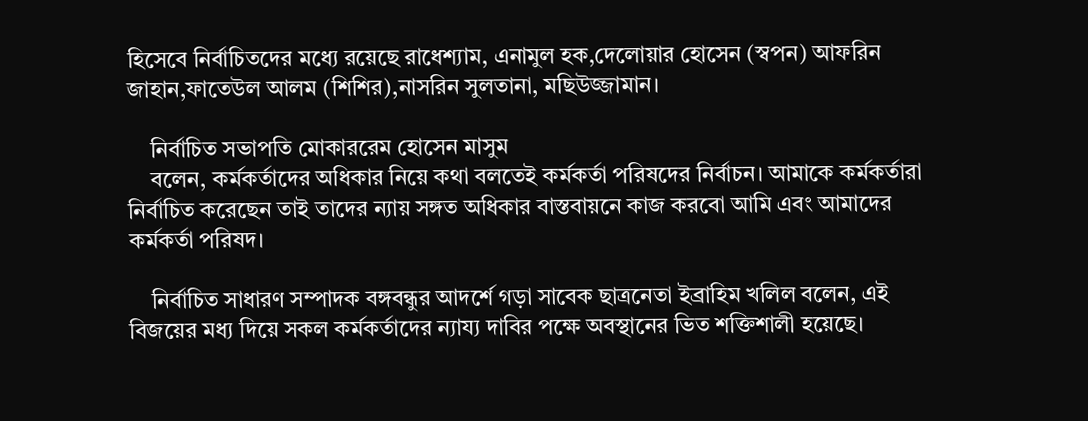হিসেবে নির্বাচিতদের মধ্যে রয়েছে রাধেশ্যাম, এনামুল হক,দেলোয়ার হোসেন (স্বপন) আফরিন জাহান,ফাতেউল আলম (শিশির),নাসরিন সুলতানা, মছিউজ্জামান।

    নির্বাচিত সভাপতি মোকাররেম হোসেন মাসুম
    বলেন, কর্মকর্তাদের অধিকার নিয়ে কথা বলতেই কর্মকর্তা পরিষদের নির্বাচন। আমাকে কর্মকর্তারা নির্বাচিত করেছেন তাই তাদের ন্যায় সঙ্গত অধিকার বাস্তবায়নে কাজ করবো আমি এবং আমাদের কর্মকর্তা পরিষদ।

    নির্বাচিত সাধারণ সম্পাদক বঙ্গবন্ধুর আদর্শে গড়া সাবেক ছাত্রনেতা ইব্রাহিম খলিল বলেন, এই বিজয়ের মধ্য দিয়ে সকল কর্মকর্তাদের ন্যায্য দাবির পক্ষে অবস্থানের ভিত শক্তিশালী হয়েছে।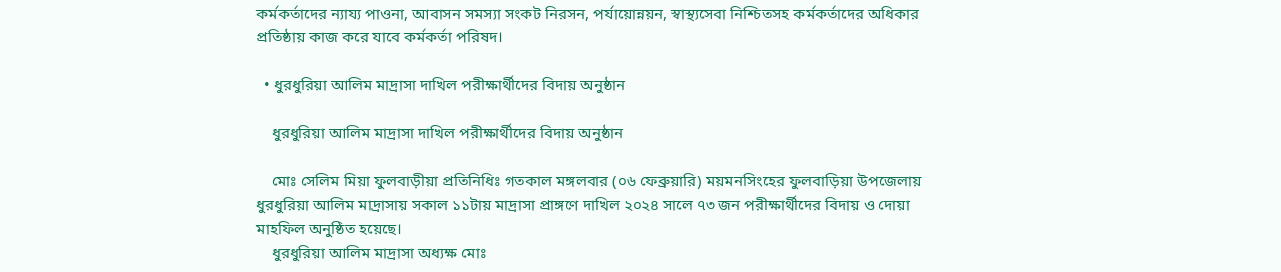কর্মকর্তাদের ন্যায্য পাওনা, আবাসন সমস্যা সংকট নিরসন, পর্যায়োন্নয়ন, স্বাস্থ্যসেবা নিশ্চিতসহ কর্মকর্তাদের অধিকার প্রতিষ্ঠায় কাজ করে যাবে কর্মকর্তা পরিষদ।

  • ধুরধুরিয়া আলিম মাদ্রাসা দাখিল পরীক্ষার্থীদের বিদায় অনুষ্ঠান

    ধুরধুরিয়া আলিম মাদ্রাসা দাখিল পরীক্ষার্থীদের বিদায় অনুষ্ঠান

    মোঃ সেলিম মিয়া ফুলবাড়ীয়া প্রতিনিধিঃ গতকাল মঙ্গলবার (০৬ ফেব্রুয়ারি) ময়মনসিংহের ফুলবাড়িয়া উপজেলায় ধুরধুরিয়া আলিম মাদ্রাসায় সকাল ১১টায় মাদ্রাসা প্রাঙ্গণে দাখিল ২০২৪ সালে ৭৩ জন পরীক্ষার্থীদের বিদায় ও দোয়া মাহফিল অনুষ্ঠিত হয়েছে।
    ধুরধুরিয়া আলিম মাদ্রাসা অধ্যক্ষ মোঃ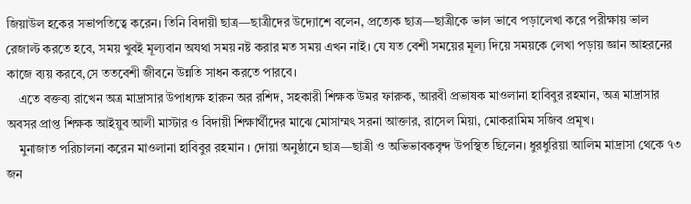জিয়াউল হকের সভাপতিত্বে করেন। তিনি বিদায়ী ছাত্র—ছাত্রীদের উদ্যোশে বলেন, প্রত্যেক ছাত্র—ছাত্রীকে ভাল ভাবে পড়ালেখা করে পরীক্ষায় ভাল রেজাল্ট করতে হবে, সময় খুবই মূল্যবান অযথা সময় নষ্ট করার মত সময় এখন নাই। যে যত বেশী সময়ের মূল্য দিয়ে সময়কে লেখা পড়ায় জ্ঞান আহরনের কাজে ব্যয় করবে,সে ততবেশী জীবনে উন্নতি সাধন করতে পারবে।
    এতে বক্তব্য রাখেন অত্র মাদ্রাসার উপাধ্যক্ষ হারুন অর রশিদ, সহকারী শিক্ষক উমর ফারুক, আরবী প্রভাষক মাওলানা হাবিবুর রহমান, অত্র মাদ্রাসার অবসর প্রাপ্ত শিক্ষক আইয়ুব আলী মাস্টার ও বিদায়ী শিক্ষার্থীদের মাঝে মোসাম্মৎ সরনা আক্তার, রাসেল মিয়া, মোকরামিম সজিব প্রমূখ।
    মুনাজাত পরিচালনা করেন মাওলানা হাবিবুর রহমান । দোয়া অনুষ্ঠানে ছাত্র—ছাত্রী ও অভিভাবকবৃন্দ উপস্থিত ছিলেন। ধুরধুরিয়া আলিম মাদ্রাসা থেকে ৭৩ জন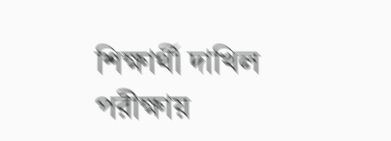শিক্ষার্থী দাখিল পরীক্ষায়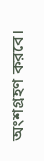অংশগ্রহণ করবে।